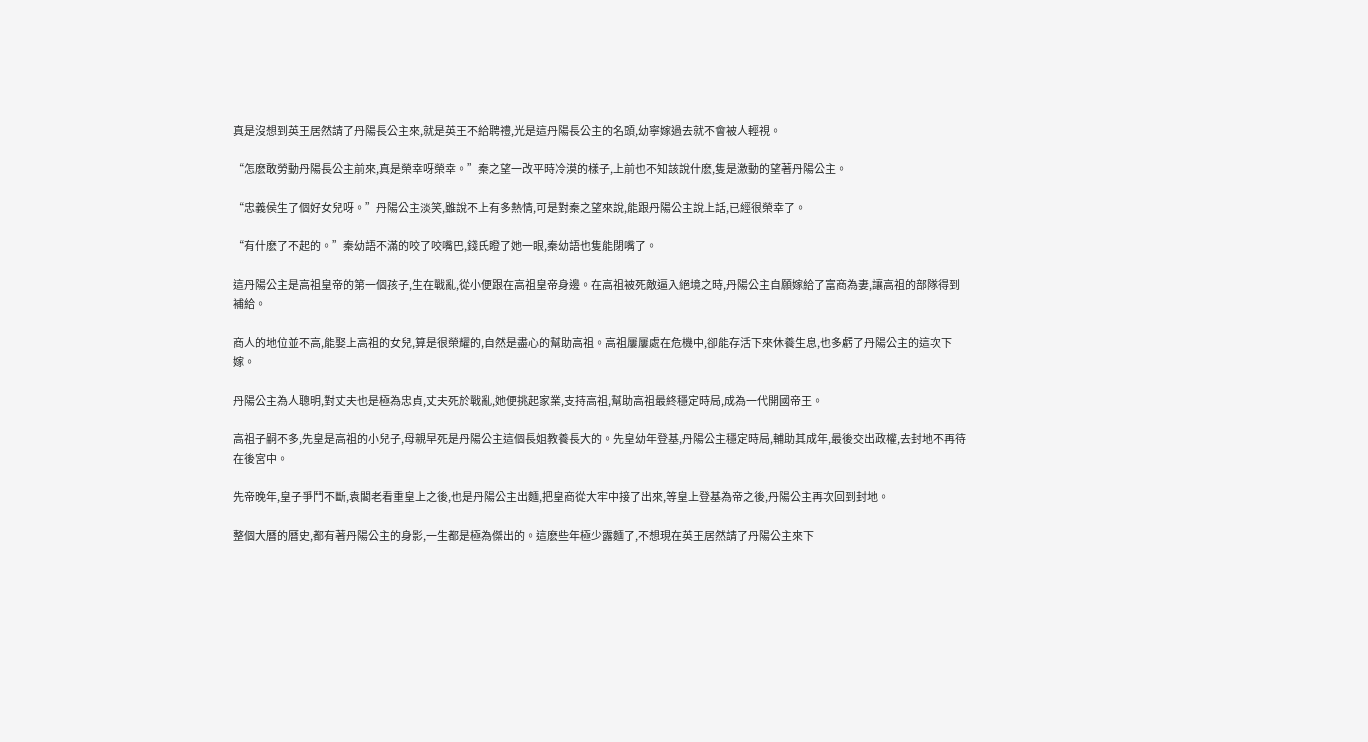真是沒想到英王居然請了丹陽長公主來,就是英王不給聘禮,光是這丹陽長公主的名頭,幼寧嫁過去就不會被人輕視。

“怎麽敢勞動丹陽長公主前來,真是榮幸呀榮幸。”秦之望一改平時冷漠的樣子,上前也不知該說什麽,隻是激動的望著丹陽公主。

“忠義侯生了個好女兒呀。”丹陽公主淡笑,雖說不上有多熱情,可是對秦之望來說,能跟丹陽公主說上話,已經很榮幸了。

“有什麽了不起的。”秦幼語不滿的咬了咬嘴巴,錢氏瞪了她一眼,秦幼語也隻能閉嘴了。

這丹陽公主是高祖皇帝的第一個孩子,生在戰亂,從小便跟在高祖皇帝身邊。在高祖被死敵逼入絕境之時,丹陽公主自願嫁給了富商為妻,讓高祖的部隊得到補給。

商人的地位並不高,能娶上高祖的女兒,算是很榮耀的,自然是盡心的幫助高祖。高祖屢屢處在危機中,卻能存活下來休養生息,也多虧了丹陽公主的這次下嫁。

丹陽公主為人聰明,對丈夫也是極為忠貞,丈夫死於戰亂,她便挑起家業,支持高祖,幫助高祖最終穩定時局,成為一代開國帝王。

高祖子嗣不多,先皇是高祖的小兒子,母親早死是丹陽公主這個長姐教養長大的。先皇幼年登基,丹陽公主穩定時局,輔助其成年,最後交出政權,去封地不再待在後宮中。

先帝晚年,皇子爭鬥不斷,袁閣老看重皇上之後,也是丹陽公主出麵,把皇商從大牢中接了出來,等皇上登基為帝之後,丹陽公主再次回到封地。

整個大曆的曆史,都有著丹陽公主的身影,一生都是極為傑出的。這麽些年極少露麵了,不想現在英王居然請了丹陽公主來下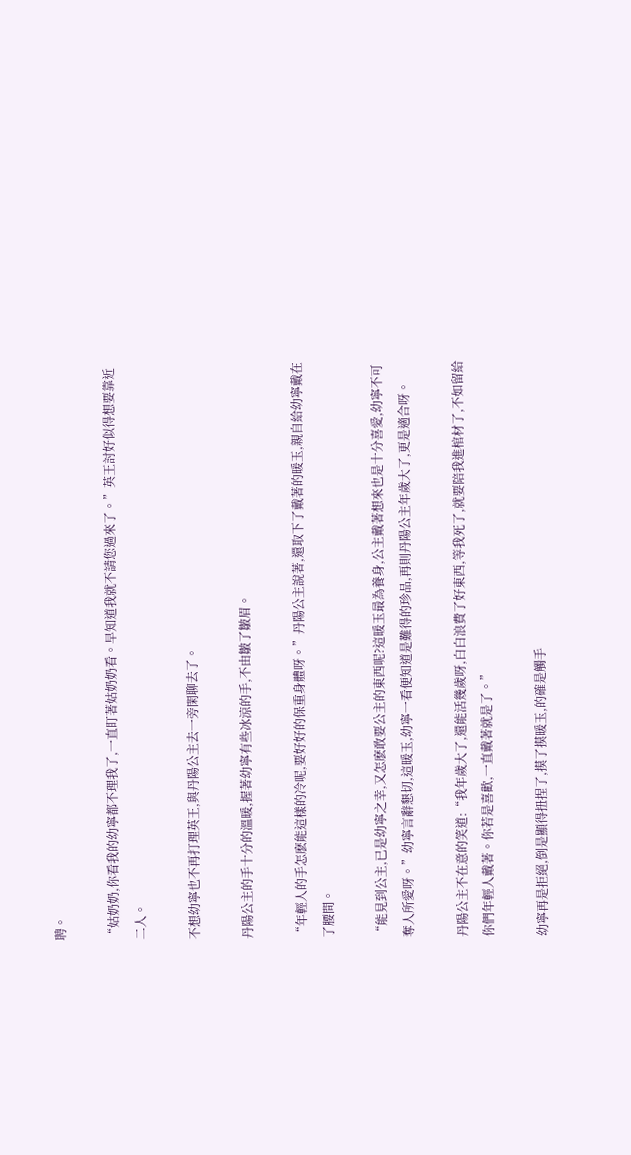聘。

“姑奶奶,你看我的幼寧都不理我了,一直盯著姑奶奶看。早知道我就不請您過來了。”英王討好似得想要靠近二人。

不想幼寧也不再打理英王,與丹陽公主去一旁閑聊去了。

丹陽公主的手十分的溫暖,握著幼寧有些冰涼的手,不由皺了皺眉。

“年輕人的手怎麽能這樣的冷呢,要好好的保重身體呀。”丹陽公主說著,還取下了戴著的暖玉,親自給幼寧戴在了腰間。

“能見到公主,已是幼寧之幸,又怎麽敢要公主的東西呢?這暖玉最為養身,公主戴著想來也是十分喜愛,幼寧不可奪人所愛呀。”幼寧言辭懇切,這暖玉,幼寧一看便知道是難得的珍品,再則丹陽公主年歲大了,更是適合呀。

丹陽公主不在意的笑道:“我年歲大了,還能活幾歲呀,白白浪費了好東西,等我死了,就要陪我進棺材了,不如留給你們年輕人戴著。你若是喜歡,一直戴著就是了。”

幼寧再是拒絕,倒是顯得扭捏了,摸了摸暖玉,的確是觸手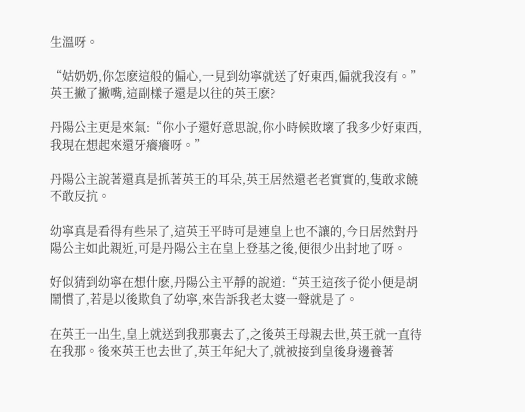生溫呀。

“姑奶奶,你怎麽這般的偏心,一見到幼寧就送了好東西,偏就我沒有。”英王撇了撇嘴,這副樣子還是以往的英王麽?

丹陽公主更是來氣:“你小子還好意思說,你小時候敗壞了我多少好東西,我現在想起來還牙癢癢呀。”

丹陽公主說著還真是抓著英王的耳朵,英王居然還老老實實的,隻敢求饒不敢反抗。

幼寧真是看得有些呆了,這英王平時可是連皇上也不讓的,今日居然對丹陽公主如此親近,可是丹陽公主在皇上登基之後,便很少出封地了呀。

好似猜到幼寧在想什麽,丹陽公主平靜的說道:“英王這孩子從小便是胡鬧慣了,若是以後欺負了幼寧,來告訴我老太婆一聲就是了。

在英王一出生,皇上就送到我那裏去了,之後英王母親去世,英王就一直待在我那。後來英王也去世了,英王年紀大了,就被接到皇後身邊養著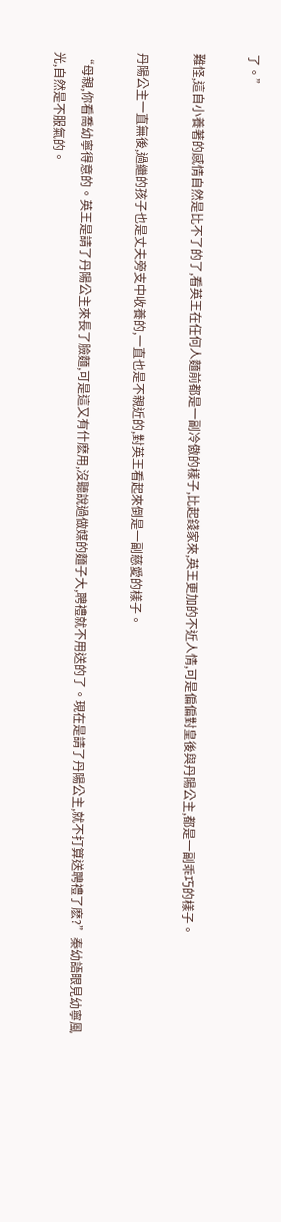了。”

難怪,這自小養著的感情自然是比不了的了,看英王在任何人麵前都是一副冷傲的樣子,比起錢家來,英王更加的不近人情,可是偏偏對皇後與丹陽公主,都是一副乖巧的樣子。

丹陽公主一直無後,過繼的孩子也是丈夫旁支中收養的,一直也是不親近的,對英王看起來倒是一副慈愛的樣子。

“母親,你看喬幼寧得意的。英王是請了丹陽公主來長了臉麵,可是這又有什麽用,沒聽說過做媒的麵子大,聘禮就不用送的了。現在是請了丹陽公主,就不打算送聘禮了麽?”秦幼語眼見幼寧風光,自然是不服氣的。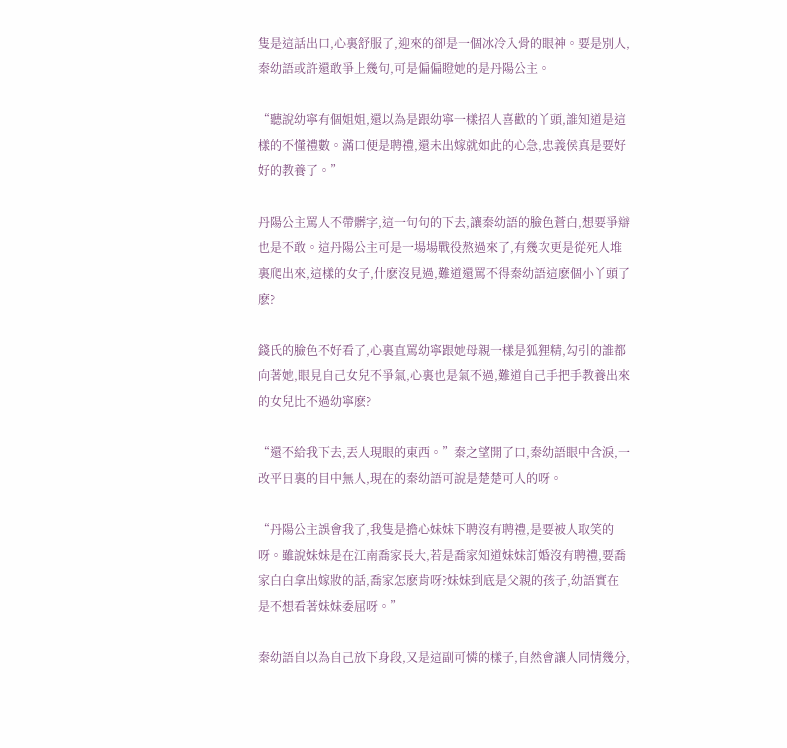隻是這話出口,心裏舒服了,迎來的卻是一個冰冷入骨的眼神。要是別人,秦幼語或許還敢爭上幾句,可是偏偏瞪她的是丹陽公主。

“聽說幼寧有個姐姐,還以為是跟幼寧一樣招人喜歡的丫頭,誰知道是這樣的不懂禮數。滿口便是聘禮,還未出嫁就如此的心急,忠義侯真是要好好的教養了。”

丹陽公主罵人不帶髒字,這一句句的下去,讓秦幼語的臉色蒼白,想要爭辯也是不敢。這丹陽公主可是一場場戰役熬過來了,有幾次更是從死人堆裏爬出來,這樣的女子,什麽沒見過,難道還罵不得秦幼語這麽個小丫頭了麽?

錢氏的臉色不好看了,心裏直罵幼寧跟她母親一樣是狐狸精,勾引的誰都向著她,眼見自己女兒不爭氣,心裏也是氣不過,難道自己手把手教養出來的女兒比不過幼寧麽?

“還不給我下去,丟人現眼的東西。”秦之望開了口,秦幼語眼中含淚,一改平日裏的目中無人,現在的秦幼語可說是楚楚可人的呀。

“丹陽公主誤會我了,我隻是擔心妹妹下聘沒有聘禮,是要被人取笑的呀。雖說妹妹是在江南喬家長大,若是喬家知道妹妹訂婚沒有聘禮,要喬家白白拿出嫁妝的話,喬家怎麽肯呀?妹妹到底是父親的孩子,幼語實在是不想看著妹妹委屈呀。”

秦幼語自以為自己放下身段,又是這副可憐的樣子,自然會讓人同情幾分,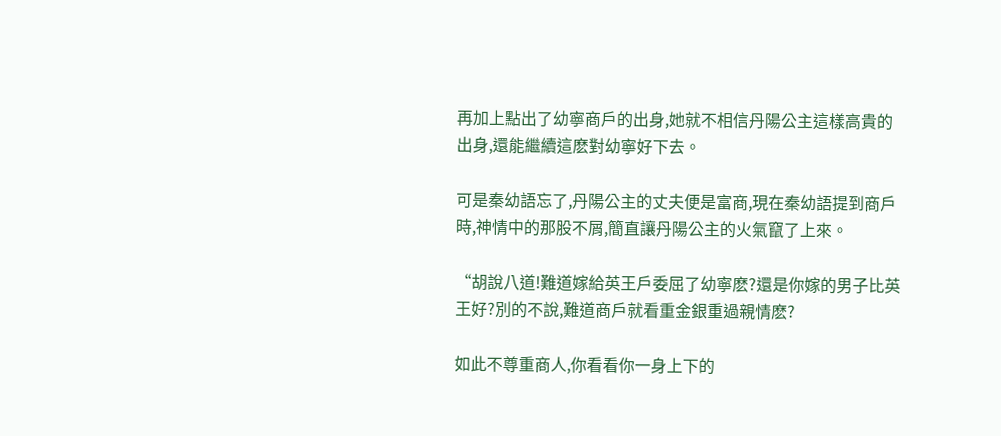再加上點出了幼寧商戶的出身,她就不相信丹陽公主這樣高貴的出身,還能繼續這麽對幼寧好下去。

可是秦幼語忘了,丹陽公主的丈夫便是富商,現在秦幼語提到商戶時,神情中的那股不屑,簡直讓丹陽公主的火氣竄了上來。

“胡說八道!難道嫁給英王戶委屈了幼寧麽?還是你嫁的男子比英王好?別的不說,難道商戶就看重金銀重過親情麽?

如此不尊重商人,你看看你一身上下的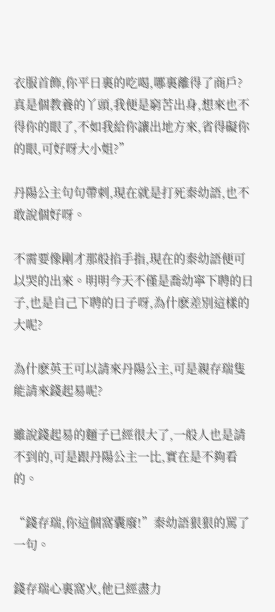衣服首飾,你平日裏的吃喝,哪裏離得了商戶?真是個教養的丫頭,我便是窮苦出身,想來也不得你的眼了,不如我給你讓出地方來,省得礙你的眼,可好呀大小姐?”

丹陽公主句句帶刺,現在就是打死秦幼語,也不敢說個好呀。

不需要像剛才那般掐手指,現在的秦幼語便可以哭的出來。明明今天不僅是喬幼寧下聘的日子,也是自己下聘的日子呀,為什麽差別這樣的大呢?

為什麽英王可以請來丹陽公主,可是親存瑞隻能請來錢起易呢?

雖說錢起易的麵子已經很大了,一般人也是請不到的,可是跟丹陽公主一比,實在是不夠看的。

“錢存瑞,你這個窩囊廢!”秦幼語狠狠的罵了一句。

錢存瑞心裏窩火,他已經盡力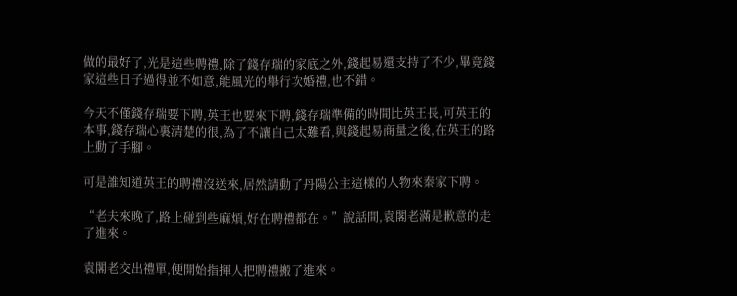做的最好了,光是這些聘禮,除了錢存瑞的家底之外,錢起易還支持了不少,畢竟錢家這些日子過得並不如意,能風光的舉行次婚禮,也不錯。

今天不僅錢存瑞要下聘,英王也要來下聘,錢存瑞準備的時間比英王長,可英王的本事,錢存瑞心裏清楚的很,為了不讓自己太難看,與錢起易商量之後,在英王的路上動了手腳。

可是誰知道英王的聘禮沒送來,居然請動了丹陽公主這樣的人物來秦家下聘。

“老夫來晚了,路上碰到些麻煩,好在聘禮都在。”說話間,袁閣老滿是歉意的走了進來。

袁閣老交出禮單,便開始指揮人把聘禮搬了進來。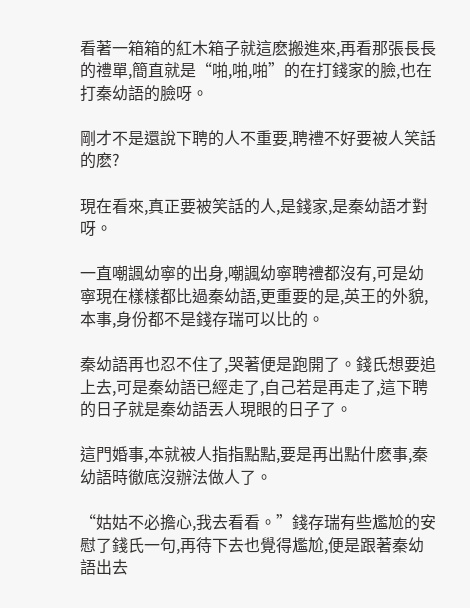看著一箱箱的紅木箱子就這麽搬進來,再看那張長長的禮單,簡直就是“啪,啪,啪”的在打錢家的臉,也在打秦幼語的臉呀。

剛才不是還說下聘的人不重要,聘禮不好要被人笑話的麽?

現在看來,真正要被笑話的人,是錢家,是秦幼語才對呀。

一直嘲諷幼寧的出身,嘲諷幼寧聘禮都沒有,可是幼寧現在樣樣都比過秦幼語,更重要的是,英王的外貌,本事,身份都不是錢存瑞可以比的。

秦幼語再也忍不住了,哭著便是跑開了。錢氏想要追上去,可是秦幼語已經走了,自己若是再走了,這下聘的日子就是秦幼語丟人現眼的日子了。

這門婚事,本就被人指指點點,要是再出點什麽事,秦幼語時徹底沒辦法做人了。

“姑姑不必擔心,我去看看。”錢存瑞有些尷尬的安慰了錢氏一句,再待下去也覺得尷尬,便是跟著秦幼語出去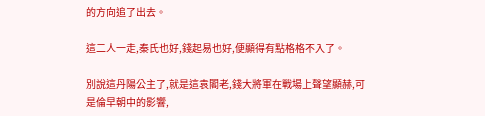的方向追了出去。

這二人一走,秦氏也好,錢起易也好,便顯得有點格格不入了。

別說這丹陽公主了,就是這袁閣老,錢大將軍在戰場上聲望顯赫,可是倫早朝中的影響,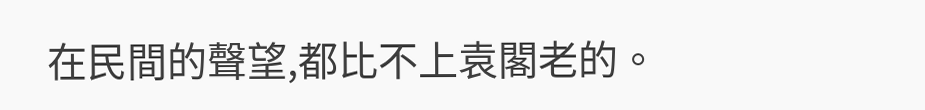在民間的聲望,都比不上袁閣老的。